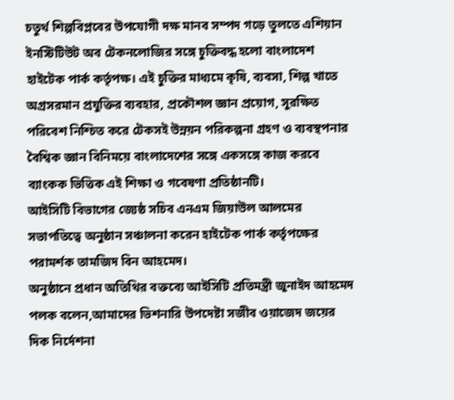চতুর্থ শিল্পবিপ্লবের উপযোগী দক্ষ মানব সম্পদ গড়ে তুলতে এশিয়ান ইনস্টিটিউট অব টেকনলোজির সঙ্গে চুক্তিবদ্ধ হলো বাংলাদেশ হাইটেক পার্ক কর্তৃপক্ষ। এই চুক্তির মাধ্যমে কৃষি, ব্যবসা, শিল্প খাতে অগ্রসরমান প্রযুক্তির ব্যবহার, প্রকৌশল জ্ঞান প্রয়োগ, সুরক্ষিত পরিবেশ নিশ্চিত করে টেকসই উন্নয়ন পরিকল্পনা গ্রহণ ও ব্যবস্থপনার বৈশ্বিক জ্ঞান বিনিময়ে বাংলাদেশের সঙ্গে একসঙ্গে কাজ করবে ব্যাংকক ভিত্তিক এই শিক্ষা ও গবেষণা প্রতিষ্ঠানটি।
আইসিটি বিভাগের জ্যেষ্ঠ সচিব এনএম জিয়াউল আলমের সভাপতিত্বে অনুষ্ঠান সঞ্চালনা করেন হাইটেক পার্ক কর্তৃপক্ষের পরামর্শক তামজিদ বিন আহমেদ।
অনুষ্ঠানে প্রধান অতিথির বক্তব্যে আইসিটি প্রতিমন্ত্রী জুনাইদ আহমেদ পলক বলেন,আমাদের ভিশনারি উপদেষ্টা সজীব ওয়াজেদ জয়ের দিক নির্দেশনা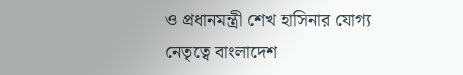ও প্রধানমন্ত্রী শেখ হাসিনার যোগ্য নেতৃত্বে বাংলাদেশ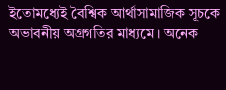ইতোমধ্যেই বৈশ্বিক আর্থাসামাজিক সূচকে অভাবনীয় অগ্রগতির মাধ্যমে। অনেক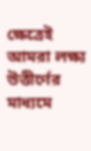ক্ষেত্রেই আমরা লক্ষ্য উত্তীর্ণের মাধ্যমে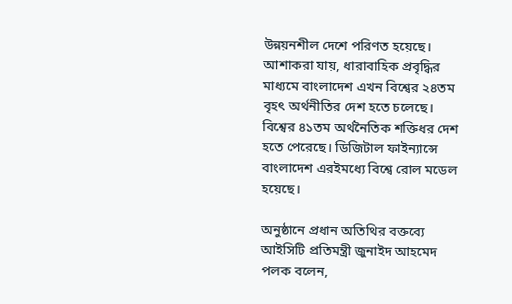উন্নয়নশীল দেশে পরিণত হয়েছে। আশাকরা যায়, ধারাবাহিক প্রবৃদ্ধির মাধ্যমে বাংলাদেশ এখন বিশ্বের ২৪তম বৃহৎ অর্থনীতির দেশ হতে চলেছে। বিশ্বের ৪১তম অর্থনৈতিক শক্তিধর দেশ হতে পেরেছে। ডিজিটাল ফাইন্যান্সে বাংলাদেশ এরইমধ্যে বিশ্বে রোল মডেল হয়েছে।

অনুষ্ঠানে প্রধান অতিথির বক্তব্যে আইসিটি প্রতিমন্ত্রী জুনাইদ আহমেদ পলক বলেন,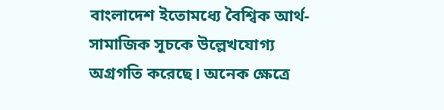বাংলাদেশ ইতোমধ্যে বৈশ্বিক আর্থ-সামাজিক সূচকে উল্লেখযোগ্য অগ্রগতি করেছে। অনেক ক্ষেত্রে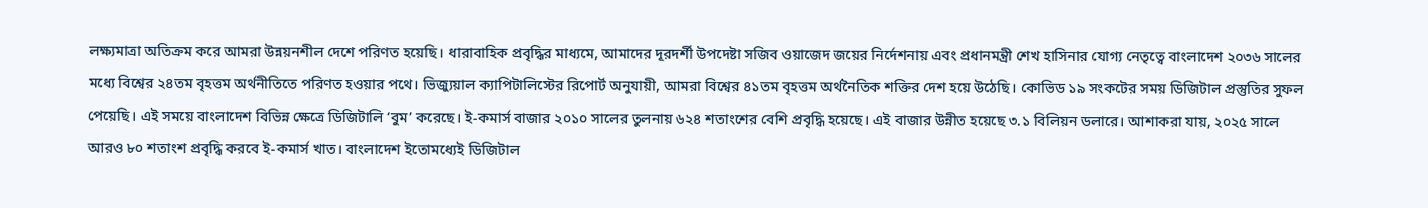লক্ষ্যমাত্রা অতিক্রম করে আমরা উন্নয়নশীল দেশে পরিণত হয়েছি। ধারাবাহিক প্রবৃদ্ধির মাধ্যমে, আমাদের দূরদর্শী উপদেষ্টা সজিব ওয়াজেদ জয়ের নির্দেশনায় এবং প্রধানমন্ত্রী শেখ হাসিনার যোগ্য নেতৃত্বে বাংলাদেশ ২০৩৬ সালের মধ্যে বিশ্বের ২৪তম বৃহত্তম অর্থনীতিতে পরিণত হওয়ার পথে। ভিজ্যুয়াল ক্যাপিটালিস্টের রিপোর্ট অনুযায়ী, আমরা বিশ্বের ৪১তম বৃহত্তম অর্থনৈতিক শক্তির দেশ হয়ে উঠেছি। কোভিড ১৯ সংকটের সময় ডিজিটাল প্রস্তুতির সুফল পেয়েছি। এই সময়ে বাংলাদেশ বিভিন্ন ক্ষেত্রে ডিজিটালি ‘বুম’ করেছে। ই-কমার্স বাজার ২০১০ সালের তুলনায় ৬২৪ শতাংশের বেশি প্রবৃদ্ধি হয়েছে। এই বাজার উন্নীত হয়েছে ৩.১ বিলিয়ন ডলারে। আশাকরা যায়, ২০২৫ সালে আরও ৮০ শতাংশ প্রবৃদ্ধি করবে ই-কমার্স খাত। বাংলাদেশ ইতোমধ্যেই ডিজিটাল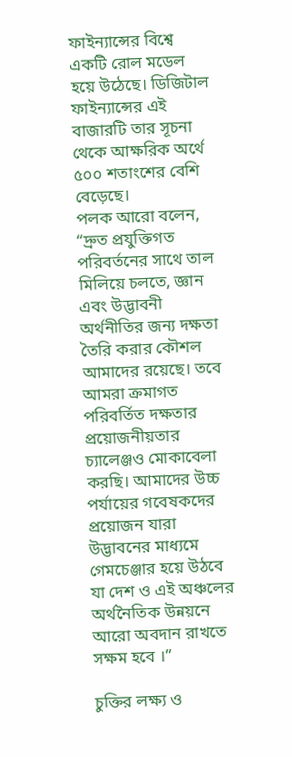ফাইন্যান্সের বিশ্বে একটি রোল মডেল হয়ে উঠেছে। ডিজিটাল ফাইন্যান্সের এই বাজারটি তার সূচনা থেকে আক্ষরিক অর্থে ৫০০ শতাংশের বেশি বেড়েছে।
পলক আরো বলেন, “দ্রুত প্রযুক্তিগত পরিবর্তনের সাথে তাল মিলিয়ে চলতে, জ্ঞান এবং উদ্ভাবনী অর্থনীতির জন্য দক্ষতা তৈরি করার কৌশল আমাদের রয়েছে। তবে আমরা ক্রমাগত পরিবর্তিত দক্ষতার প্রয়োজনীয়তার চ্যালেঞ্জও মোকাবেলা করছি। আমাদের উচ্চ পর্যায়ের গবেষকদের প্রয়োজন যারা উদ্ভাবনের মাধ্যমে গেমচেঞ্জার হয়ে উঠবে যা দেশ ও এই অঞ্চলের অর্থনৈতিক উন্নয়নে আরো অবদান রাখতে সক্ষম হবে ।”

চুক্তির লক্ষ্য ও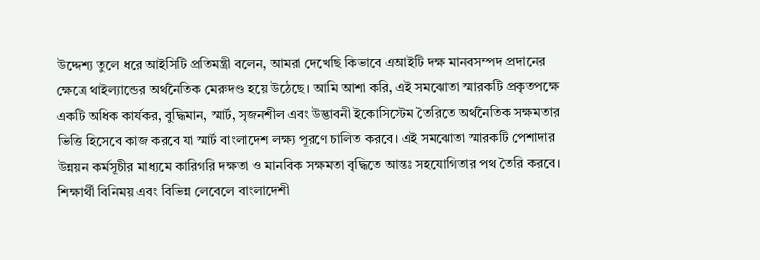উদ্দেশ্য তুলে ধরে আইসিটি প্রতিমন্ত্রী বলেন, আমরা দেখেছি কিভাবে এআইটি দক্ষ মানবসম্পদ প্রদানের ক্ষেত্রে থাইল্যান্ডের অর্থনৈতিক মেরুদণ্ড হয়ে উঠেছে। আমি আশা করি, এই সমঝোতা স্মারকটি প্রকৃতপক্ষে একটি অধিক কার্যকর, বুদ্ধিমান, স্মার্ট, সৃজনশীল এবং উদ্ভাবনী ইকোসিস্টেম তৈরিতে অর্থনৈতিক সক্ষমতার ভিত্তি হিসেবে কাজ করবে যা স্মার্ট বাংলাদেশ লক্ষ্য পূরণে চালিত করবে। এই সমঝোতা স্মারকটি পেশাদার উন্নয়ন কর্মসূচীর মাধ্যমে কারিগরি দক্ষতা ও মানবিক সক্ষমতা বৃদ্ধিতে আন্তঃ সহযোগিতার পথ তৈরি করবে। শিক্ষার্থী বিনিময় এবং বিভিন্ন লেবেলে বাংলাদেশী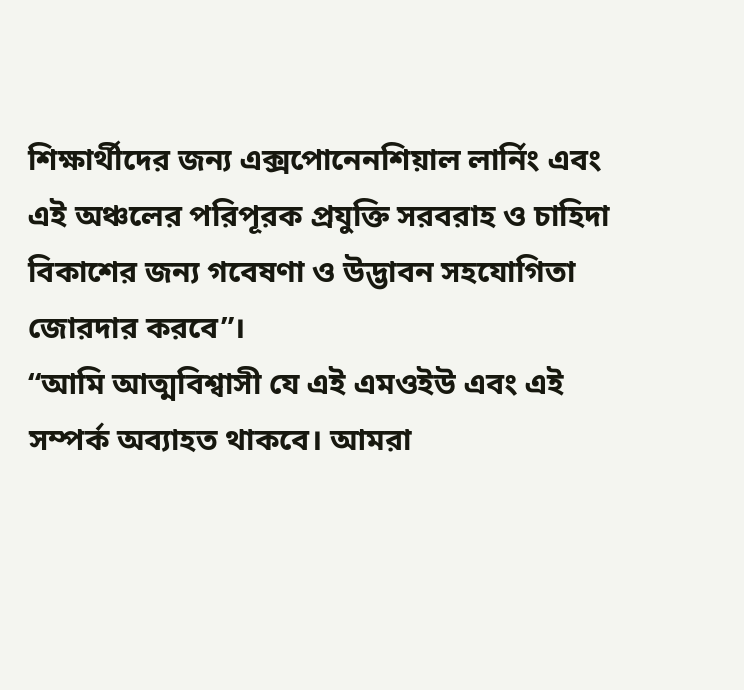শিক্ষার্থীদের জন্য এক্সপোনেনশিয়াল লার্নিং এবং এই অঞ্চলের পরিপূরক প্রযুক্তি সরবরাহ ও চাহিদা বিকাশের জন্য গবেষণা ও উদ্ভাবন সহযোগিতা জোরদার করবে”।
“আমি আত্মবিশ্বাসী যে এই এমওইউ এবং এই সম্পর্ক অব্যাহত থাকবে। আমরা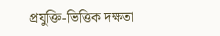প্রযুক্তি-ভিত্তিক দক্ষতা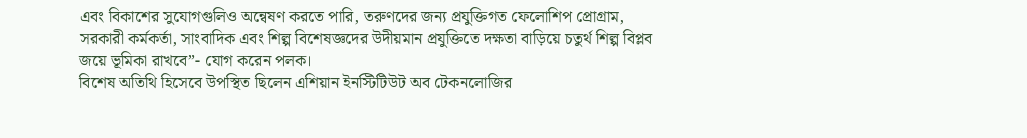এবং বিকাশের সুযোগগুলিও অন্বেষণ করতে পারি, তরুণদের জন্য প্রযুক্তিগত ফেলোশিপ প্রোগ্রাম, সরকারী কর্মকর্তা, সাংবাদিক এবং শিল্প বিশেষজ্ঞদের উদীয়মান প্রযুক্তিতে দক্ষতা বাড়িয়ে চতুর্থ শিল্প বিপ্লব জয়ে ভূমিকা রাখবে”- যোগ করেন পলক।
বিশেষ অতিথি হিসেবে উপস্থিত ছিলেন এশিয়ান ইনস্টিটিউট অব টেকনলোজির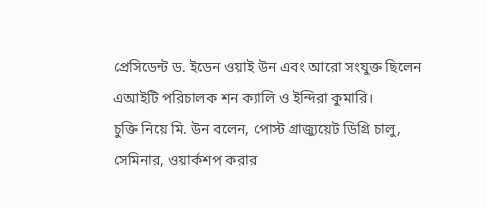প্রেসিডেন্ট ড. ইডেন ওয়াই উন এবং আরো সংযুক্ত ছিলেন এআইটি পরিচালক শন ক্যালি ও ইন্দিরা কুমারি।
চুক্তি নিয়ে মি. উন বলেন, পোস্ট গ্রাজ্যুয়েট ডিগ্রি চালু, সেমিনার, ওয়ার্কশপ করার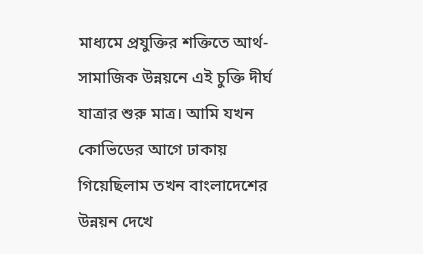মাধ্যমে প্রযুক্তির শক্তিতে আর্থ-সামাজিক উন্নয়নে এই চুক্তি দীর্ঘ যাত্রার শুরু মাত্র। আমি যখন কোভিডের আগে ঢাকায় গিয়েছিলাম তখন বাংলাদেশের উন্নয়ন দেখে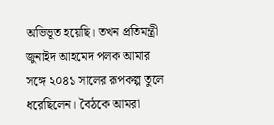অভিভূত হয়েছি। তখন প্রতিমন্ত্রী জুনাইদ আহমেদ পলক আমার সঙ্গে ২০৪১ সালের রূপকল্প তুলে ধরেছিলেন। বৈঠকে আমরা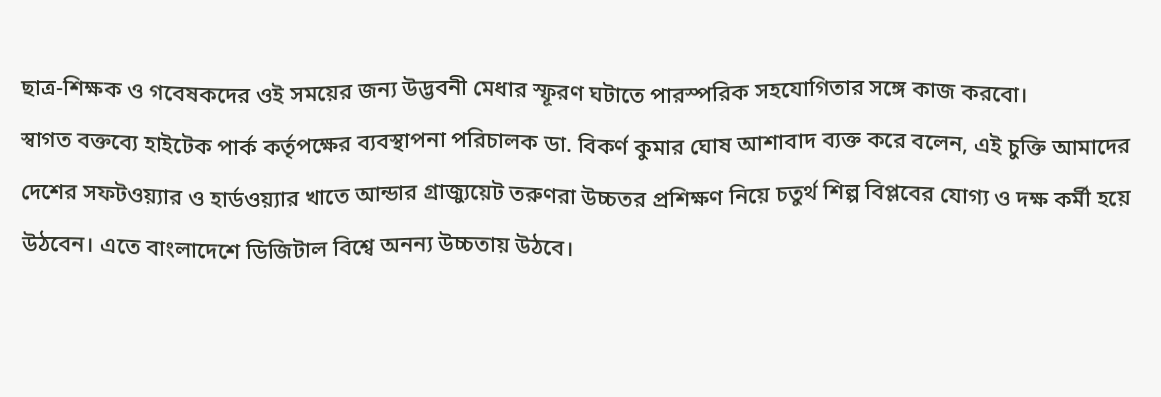ছাত্র-শিক্ষক ও গবেষকদের ওই সময়ের জন্য উদ্ভবনী মেধার স্ফূরণ ঘটাতে পারস্পরিক সহযোগিতার সঙ্গে কাজ করবো।
স্বাগত বক্তব্যে হাইটেক পার্ক কর্তৃপক্ষের ব্যবস্থাপনা পরিচালক ডা. বিকর্ণ কুমার ঘোষ আশাবাদ ব্যক্ত করে বলেন, এই চুক্তি আমাদের দেশের সফটওয়্যার ও হার্ডওয়্যার খাতে আন্ডার গ্রাজ্যুয়েট তরুণরা উচ্চতর প্রশিক্ষণ নিয়ে চতুর্থ শিল্প বিপ্লবের যোগ্য ও দক্ষ কর্মী হয়ে উঠবেন। এতে বাংলাদেশে ডিজিটাল বিশ্বে অনন্য উচ্চতায় উঠবে।